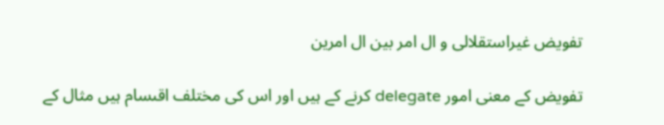تفويض غيراستقلالى و ال امر بين ال امرين

تفويض کے معنی امور delegate كرنے کے ہیں اور اس كى مختلف اقىسام ہیں مثال کے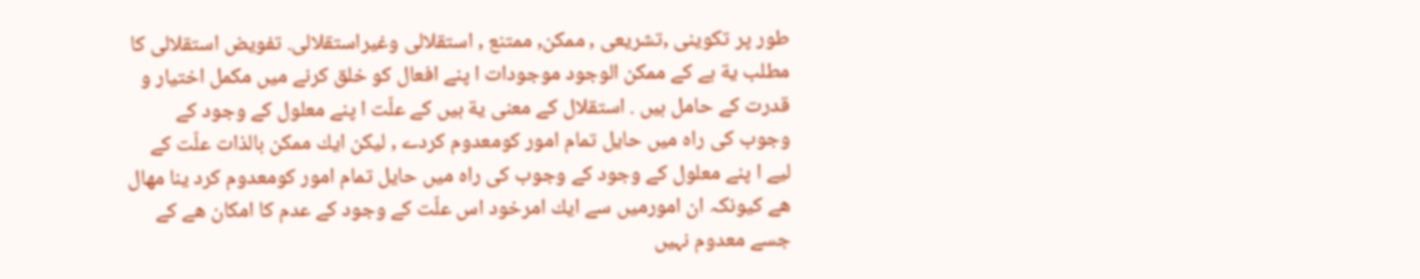طور پر تكوينى ,تشريعى , ممکن, ممتنع , استقلالى وغيراستقلالى. تفويض استقلالى كا مطلب ية ہے کے ممکن الوجود موجودات ا پنے افعال كو خلق كرنے میں مکمل اختيار و قدرت کے حامل ہیں . استقلال کے معنی ية ہیں کے علّت ا پنے معلول کے وجود کے وجوب كى راه میں حايل تمام امور كومعدوم كردے , ليكن ايك ممکن بالذات علّت کے ليے ا پنے معلول کے وجود کے وجوب كى راه میں حايل تمام امور كومعدوم كرد ينا مهال هے کیونکہ ان امورمیں سے ايك امرخود اس علّت کے وجود کے عدم کا امكان هے کے جسے معدوم نہیں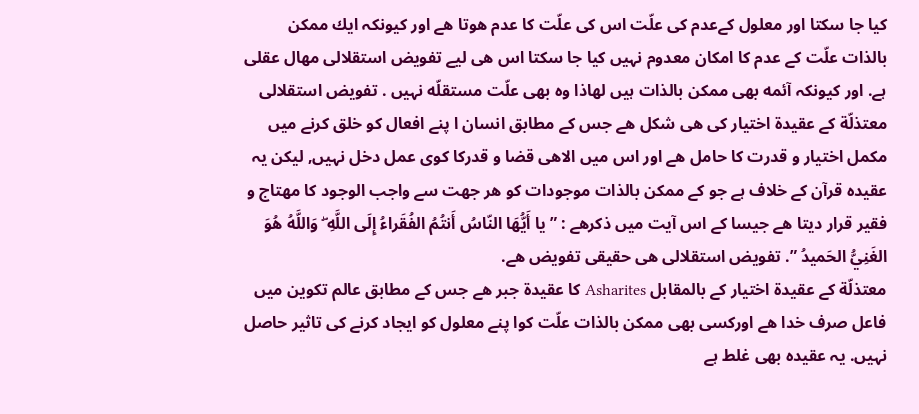كيا جا سكتا اور معلول کےعدم کى علّت اس كى علّت كا عدم هوتا هے اور کیونکہ ايك ممکن بالذات علّت کے عدم كا امكان معدوم نہیں كيا جا سكتا اس هى ليے تفويض استقلالى مهال عقلى ہے. اور کیونکہ آئمه بهى ممکن بالذات ہیں لهاذا وه بهى علّت مستقلّه نہیں . تفويض استقلالى معتذلّة كے عقيدة اختيار كى هى شكل هے جس کے مطابق انسان ا پنے افعال كو خلق كرنے میں مکمل اختيار و قدرت کا حامل هے اور اس میں الاهى قضا و قدركا كوى عمل دخل نہیں, لیکن یہ عقیدہ قرآن کے خلاف ہے جو کے ممکن بالذات موجودات كو هر جهت سے واجب الوجود كا مهتاج و فقير قرار ديتا هے جيسا کے اس آيت میں ذكرهے : ”يا أَيُّهَا النّاسُ أَنتُمُ الفُقَراءُ إِلَى اللَّهِ ۖ وَاللَّهُ هُوَ الغَنِيُّ الحَميدُ ”. تفويض استقلالى هى حقيقى تفويض هے.
معتذلّة كے عقيدة اختيار كے بالمقابل Asharites كا عقيدة جبر هے جس کے مطابق عالم تكوين میں فاعل صرف خدا هے اوركسى بهى ممكن بالذات علّت كوا پنے معلول كو ايجاد كرنے كى تاثير حاصل نہیں. یہ عقیدہ بھی غلط ہے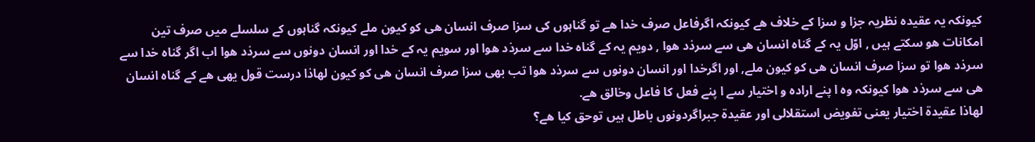کیونکہ یہ عقیدہ نظریہ جزا و سزا كے خلاف هے کیونکہ اگرفاعل صرف خدا هے تو گناہوں كى سزا صرف انسان هى كو كيون ملے کیونکہ گناہوں كے سلسلے میں صرف تين امكانات هو سكتے ہیں , اوّل یہ كے گناہ انسان هى سے سرذد هوا , دويم یہ كے گناہ خدا سے سرذد هوا اور سويم یہ كے خدا اور انسان دونوں سے سرذد هوا اب اگر گناہ خدا سے سرذد هوا تو سزا صرف انسان هى كو كيون ملے, اور اگرخدا اور انسان دونوں سے سرذد هوا تب بهى سزا صرف انسان هى كو كيون لهاذا درست قول يهى هے كے گناہ انسان هى سے سرذد هوا کیونکہ وه ا پنے اراده و اختيار سے ا پنے فعل كا فاعل وخالق هے.
لهاذا عقيدة اختيار يعنى تفويض استقلالى اور عقيدة جبراگردونوں باطل ہیں توحق كيا هے؟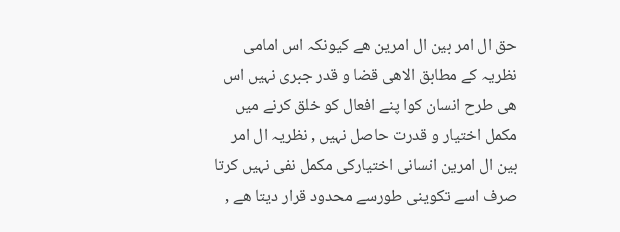حق ال امر بين ال امرين هے کیونکہ اس امامى نظریہ كے مطابق الاهى قضا و قدر جبرى نہیں اس هى طرح انسان كوا پنے افعال كو خلق كرنے میں مکمل اختيار و قدرت حاصل نہیں , نظریہ ال امر بين ال امرين انسانى اختياركى مکمل نفى نہیں كرتا صرف اسے تكوينى طورسے محدود قرار ديتا هے ,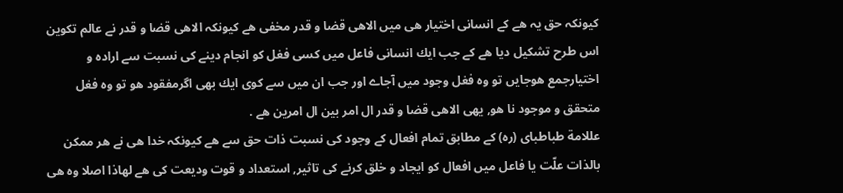کیونکہ حق یہ هے كے انسانى اختيار هى میں الاهى قضا و قدر مخفى هے کیونکہ الاهى قضا و قدر نے عالم تكوين اس طرح تشكيل ديا هے كے جب ايك انسانى فاعل میں كسى فغل كو انجام دينے كى نسبت سے اراده و اختيارجمع هوجایں تو وه فغل وجود میں آجاے اور جب ان میں سے كوى ايك بهى اگرمفقود هو تو وه فغل متحقق و موجود نا هو, يهى الاهى قضا و قدر ال امر بين ال امرين هے .
عللامة طباطباى (ره) كے مطابق تمام افعال كے وجود كى نسبت ذات حق سے هے کیونکہ خدا هى نے هر ممکن بالذات علّت يا فاعل میں افعال كو ايجاد و خلق كرنے كى تاثير, استعداد و قوت وديعت كى هے لهاذا اصلا وه هى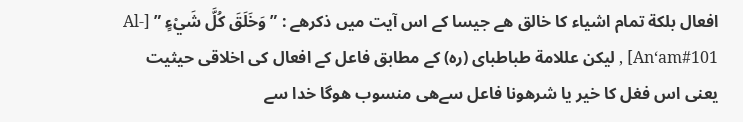افعال بلكة تمام اشياء كا خالق هے جيسا کے اس آيت میں ذكرهے : ” وَخَلَقَ كُلَّ شَيْءٍ ” [Al-An‘am#101] , ليكن عللامة طباطباى (ره) كے مطابق فاعل كے افعال كى اخلاقى حيثيت يعنى اس فغل كا خير يا شرهونا فاعل سےهى منسوب هوگا خدا سے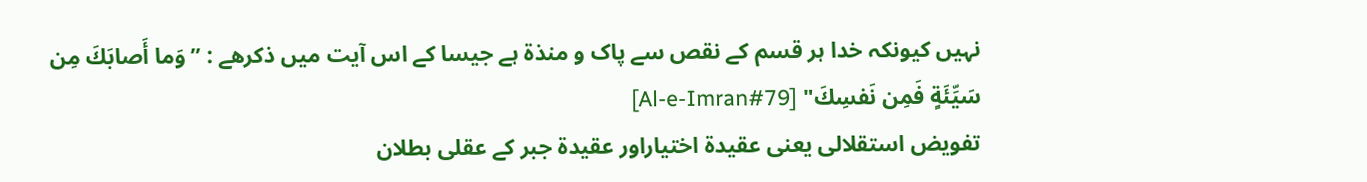نہیں کیونکہ خدا ہر قسم کے نقص سے پاک و منذة ہے جيسا کے اس آيت میں ذكرهے : ” وَما أَصابَكَ مِن سَيِّئَةٍ فَمِن نَفسِكَ" [Al-e-Imran#79]
تفويض استقلالى يعنى عقيدة اختياراور عقيدة جبر كے عقلى بطلان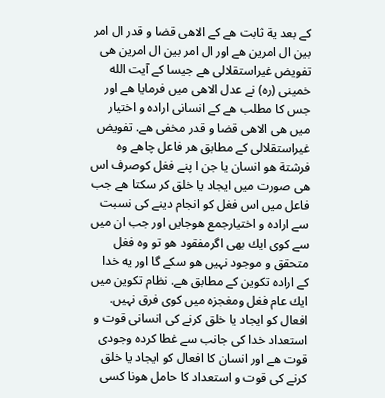كے بعد ية ثابت هے كے الاهى قضا و قدر ال امر بين ال امرين هے اور ال امر بين ال امرين هى تفويض غيراستقلالى هے جيسا کے آيت الله خمينى (ره) نے عدل الاهى میں فرمايا هے اور جس كا مطلب هے کے انسانى اراده و اختيار میں هى الاهى قضا و قدر مخفى هے. تفويض غيراستقلالى کے مطابق هر فاعل چاهے وه فرشتة هو انسان يا جن ا پنے فغل كوصرف اس هى صورت میں ايجاد يا خلق كر سكتا هے جب فاعل میں اس فغل كو انجام دينے كى نسبت سے اراده و اختيارجمع هوجایں اور جب ان میں سے كوى ايك بهى اگرمفقود هو تو وه فغل متحقق و موجود نہیں هو سكے گا اور يه خدا كے اراده تكوين كے مطابق هے. نظام تكوين میں ايك عام فغل ومغجزه میں كوى فرق نہیں. افعال كو ايجاد يا خلق كرنے كى انسانى قوت و استعداد خدا كى جانب سے غطا كرده وجودى قوت هے اور انسان كا افعال كو ايجاد يا خلق كرنے كى قوت و استعداد كا حامل هونا كسى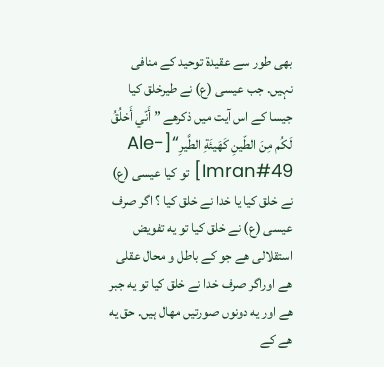بهى طور سے عقيدة توحيد کے منافى نہیں. جب عیسی (ع) نے طيرخلق كيا جيسا کے اس آيت میں ذكرهے ” أَنّي أَخلُقُ لَكُم مِنَ الطّينِ كَهَيئَةِ الطَّيرِ“[Ale-Imran#49] تو كيا عیسی (ع) نے خلق كيا يا خدا نے خلق كيا ؟ اگر صرف عیسی (ع) نے خلق كيا تو يه تفويض استقلالى هے جو کے باطل و محال عقلى هے اوراگر صرف خدا نے خلق كيا تو يه جبر هے اور يه دونوں صورتيں مهال ہیں. حق يه هے کے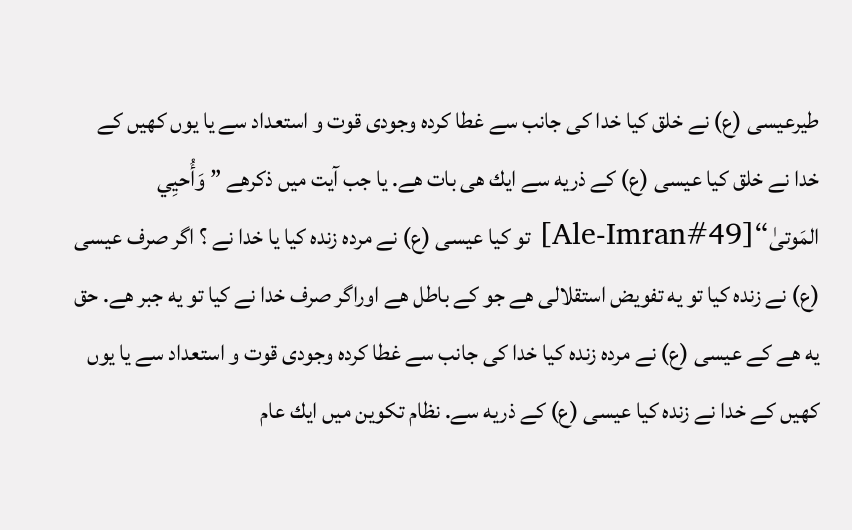طيرعیسی (ع) نے خلق كيا خدا كى جانب سے غطا كرده وجودى قوت و استعداد سے يا يوں كهيں کے خدا نے خلق كيا عیسی (ع) کے ذريه سے ايك هى بات هے. يا جب آيت میں ذكرهے ” وَأُحيِي المَوتىٰ“[Ale-Imran#49] تو كيا عیسی (ع) نے مرده زنده كيا يا خدا نے ؟ اگر صرف عیسی (ع) نے زنده كيا تو يه تفويض استقلالى هے جو کے باطل هے اوراگر صرف خدا نے كيا تو يه جبر هے. حق يه هے کے عیسی (ع) نے مرده زنده كيا خدا كى جانب سے غطا كرده وجودى قوت و استعداد سے يا يوں كهيں کے خدا نے زنده كيا عیسی (ع) کے ذريه سے. نظام تكوين میں ايك عام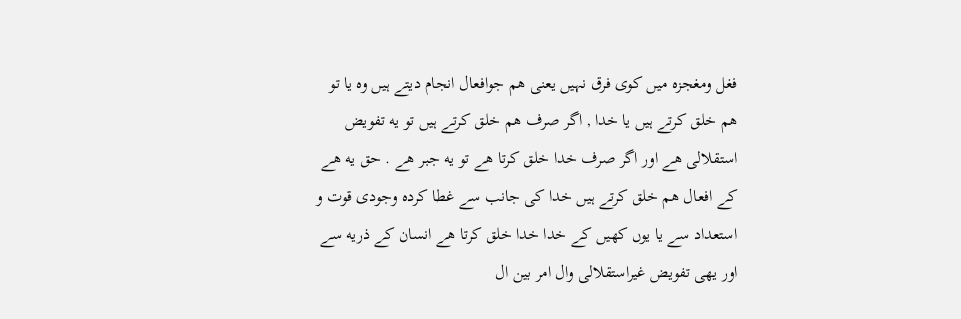فغل ومغجزه میں كوى فرق نہیں يعنى هم جوافعال انجام ديتے ہیں وه يا تو هم خلق كرتے ہیں يا خدا , اگر صرف هم خلق كرتے ہیں تو يه تفويض استقلالى هے اور اگر صرف خدا خلق كرتا هے تو يه جبر هے . حق يه هے کے افعال هم خلق كرتے ہیں خدا كى جانب سے غطا كرده وجودى قوت و استعداد سے يا يوں كهيں کے خدا خدا خلق كرتا هے انسان کے ذريه سے اور يهى تفويض غيراستقلالى وال امر بين ال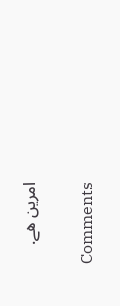امرين هے.

Comments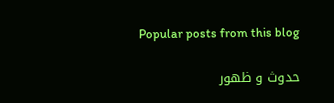Popular posts from this blog

حدوث و ظهور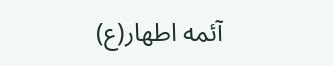آئمه اطهار(ع)